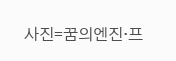사진=꿈의엔진·프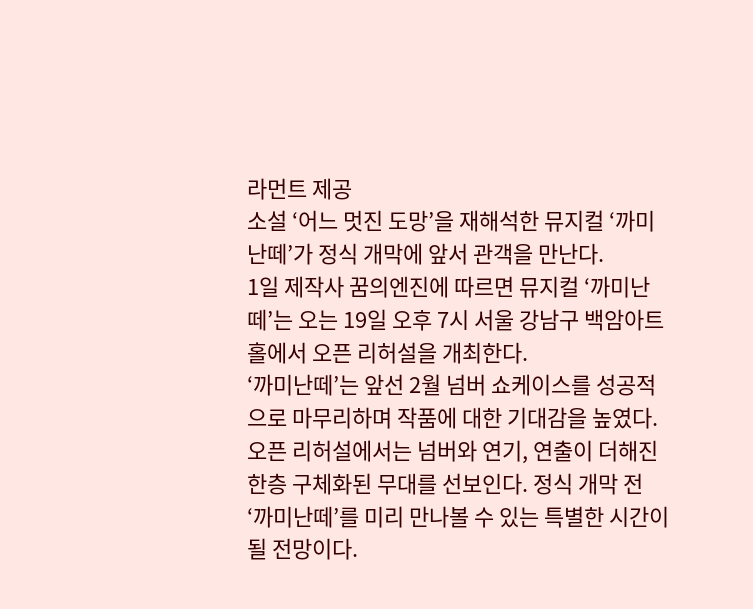라먼트 제공
소설 ‘어느 멋진 도망’을 재해석한 뮤지컬 ‘까미난떼’가 정식 개막에 앞서 관객을 만난다.
1일 제작사 꿈의엔진에 따르면 뮤지컬 ‘까미난떼’는 오는 19일 오후 7시 서울 강남구 백암아트홀에서 오픈 리허설을 개최한다.
‘까미난떼’는 앞선 2월 넘버 쇼케이스를 성공적으로 마무리하며 작품에 대한 기대감을 높였다. 오픈 리허설에서는 넘버와 연기, 연출이 더해진 한층 구체화된 무대를 선보인다. 정식 개막 전 ‘까미난떼’를 미리 만나볼 수 있는 특별한 시간이 될 전망이다.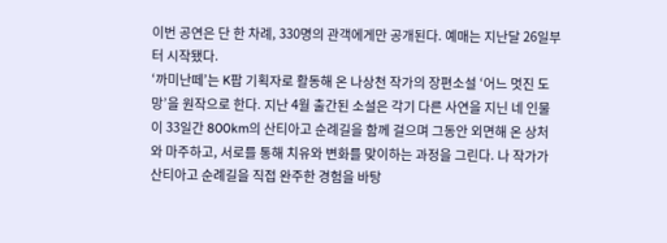이번 공연은 단 한 차례, 330명의 관객에게만 공개된다. 예매는 지난달 26일부터 시작됐다.
‘까미난떼’는 K팝 기획자로 활동해 온 나상천 작가의 장편소설 ‘어느 멋진 도망’을 원작으로 한다. 지난 4월 출간된 소설은 각기 다른 사연을 지닌 네 인물이 33일간 800km의 산티아고 순례길을 함께 걸으며 그동안 외면해 온 상처와 마주하고, 서로를 통해 치유와 변화를 맞이하는 과정을 그린다. 나 작가가 산티아고 순례길을 직접 완주한 경험을 바탕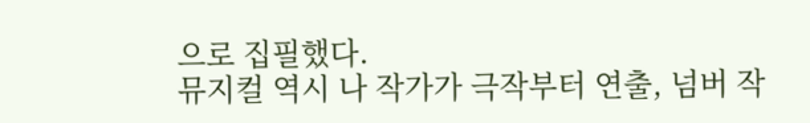으로 집필했다.
뮤지컬 역시 나 작가가 극작부터 연출, 넘버 작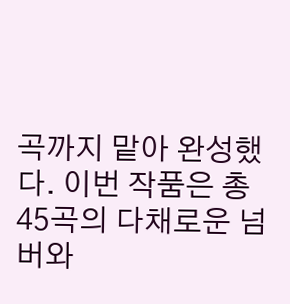곡까지 맡아 완성했다. 이번 작품은 총 45곡의 다채로운 넘버와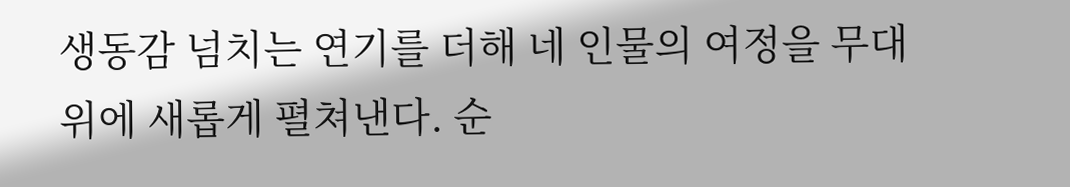생동감 넘치는 연기를 더해 네 인물의 여정을 무대 위에 새롭게 펼쳐낸다. 순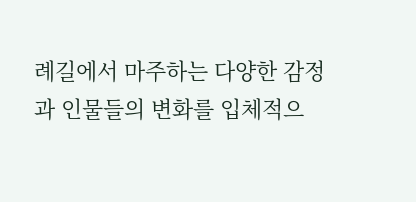례길에서 마주하는 다양한 감정과 인물들의 변화를 입체적으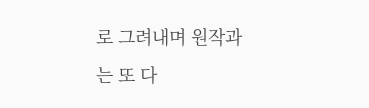로 그려내며 원작과는 또 다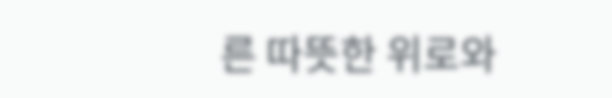른 따뜻한 위로와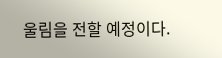울림을 전할 예정이다.